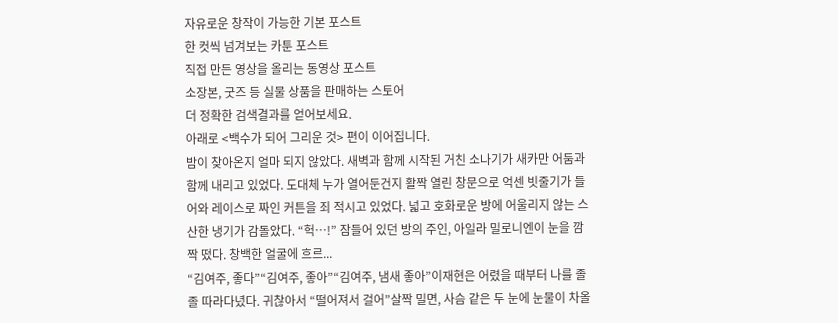자유로운 창작이 가능한 기본 포스트
한 컷씩 넘겨보는 카툰 포스트
직접 만든 영상을 올리는 동영상 포스트
소장본, 굿즈 등 실물 상품을 판매하는 스토어
더 정확한 검색결과를 얻어보세요.
아래로 <백수가 되어 그리운 것> 편이 이어집니다.
밤이 찾아온지 얼마 되지 않았다. 새벽과 함께 시작된 거친 소나기가 새카만 어둠과 함께 내리고 있었다. 도대체 누가 열어둔건지 활짝 열린 창문으로 억센 빗줄기가 들어와 레이스로 짜인 커튼을 죄 적시고 있었다. 넓고 호화로운 방에 어울리지 않는 스산한 냉기가 감돌았다. “헉…!” 잠들어 있던 방의 주인, 아일라 밀로니엔이 눈을 깜짝 떴다. 창백한 얼굴에 흐르...
“김여주, 좋다”“김여주, 좋아”“김여주, 냄새 좋아”이재현은 어렸을 때부터 나를 졸졸 따라다녔다. 귀찮아서 “떨어져서 걸어”살짝 밀면, 사슴 같은 두 눈에 눈물이 차올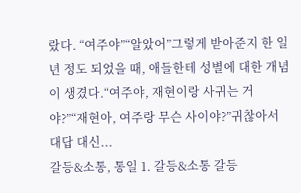랐다. “여주야”“알았어”그렇게 받아준지 한 일 년 정도 되었을 때, 애들한테 성별에 대한 개념이 생겼다.“여주야, 재현이랑 사귀는 거야?”“재현아, 여주랑 무슨 사이야?”귀찮아서 대답 대신...
갈등&소통, 통일 1. 갈등&소통 갈등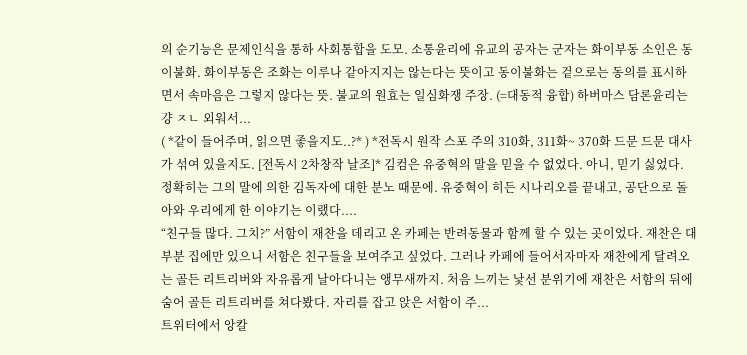의 순기능은 문제인식을 통하 사회통합을 도모. 소통윤리에 유교의 공자는 군자는 화이부동 소인은 동이불화. 화이부동은 조화는 이루나 같아지지는 않는다는 뜻이고 동이불화는 겉으로는 동의를 표시하면서 속마음은 그렇지 않다는 뜻. 불교의 원효는 일심화쟁 주장. (=대동적 융합) 하버마스 담론윤리는 걍 ㅈㄴ 외워서...
( *같이 들어주며, 읽으면 좋을지도..?* ) *전독시 원작 스포 주의 310화, 311화~ 370화 드문 드문 대사가 섞여 있을지도. [전독시 2차창작 날조]* 김컴은 유중혁의 말을 믿을 수 없었다. 아니, 믿기 싫었다. 정확히는 그의 말에 의한 김독자에 대한 분노 때문에. 유중혁이 히든 시나리오를 끝내고, 공단으로 돌아와 우리에게 한 이야기는 이랬다....
“친구들 많다. 그치?” 서함이 재찬을 데리고 온 카페는 반려동물과 함께 할 수 있는 곳이었다. 재찬은 대부분 집에만 있으니 서함은 친구들을 보여주고 싶었다. 그러나 카페에 들어서자마자 재찬에게 달려오는 골든 리트리버와 자유롭게 날아다니는 앵무새까지. 처음 느끼는 낯선 분위기에 재찬은 서함의 뒤에 숨어 골든 리트리버를 쳐다봤다. 자리를 잡고 앉은 서함이 주...
트위터에서 앙칼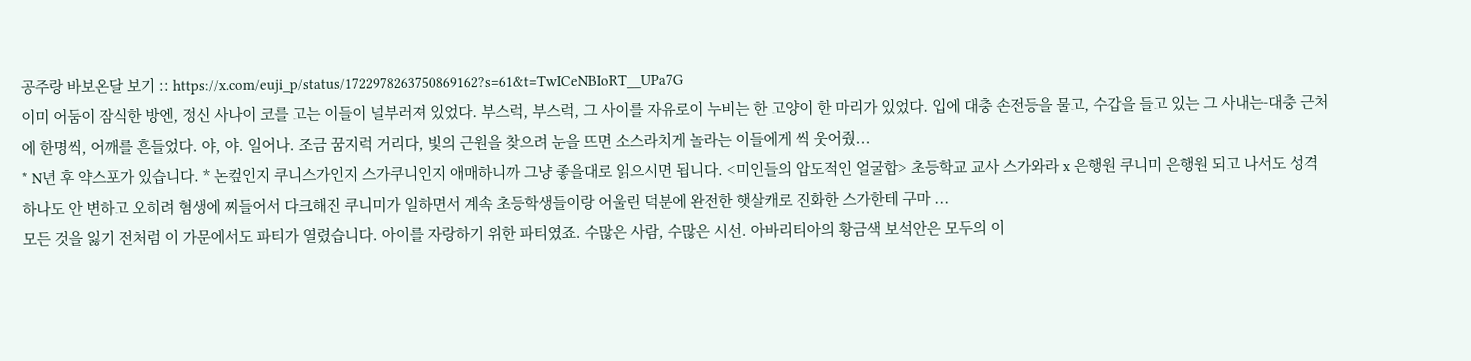공주랑 바보온달 보기 :: https://x.com/euji_p/status/1722978263750869162?s=61&t=TwICeNBIoRT__UPa7G
이미 어둠이 잠식한 방엔, 정신 사나이 코를 고는 이들이 널부러져 있었다. 부스럭, 부스럭, 그 사이를 자유로이 누비는 한 고양이 한 마리가 있었다. 입에 대충 손전등을 물고, 수갑을 들고 있는 그 사내는-대충 근처에 한명씩, 어깨를 흔들었다. 야, 야. 일어나. 조금 꿈지럭 거리다, 빛의 근원을 찾으려 눈을 뜨면 소스라치게 놀라는 이들에게 씩 웃어줬...
* N년 후 약스포가 있습니다. * 논컾인지 쿠니스가인지 스가쿠니인지 애매하니까 그냥 좋을대로 읽으시면 됩니다. <미인들의 압도적인 얼굴합> 초등학교 교사 스가와라 x 은행원 쿠니미 은행원 되고 나서도 성격 하나도 안 변하고 오히려 혐생에 찌들어서 다크해진 쿠니미가 일하면서 계속 초등학생들이랑 어울린 덕분에 완전한 햇살캐로 진화한 스가한테 구마 ...
모든 것을 잃기 전처럼 이 가문에서도 파티가 열렸습니다. 아이를 자랑하기 위한 파티였죠. 수많은 사람, 수많은 시선. 아바리티아의 황금색 보석안은 모두의 이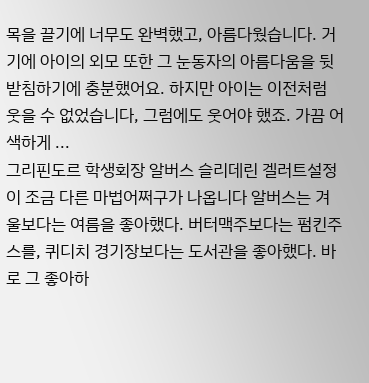목을 끌기에 너무도 완벽했고, 아름다웠습니다. 거기에 아이의 외모 또한 그 눈동자의 아름다움을 뒷받침하기에 충분했어요. 하지만 아이는 이전처럼 웃을 수 없었습니다, 그럼에도 웃어야 했죠. 가끔 어색하게 ...
그리핀도르 학생회장 알버스 슬리데린 겔러트설정이 조금 다른 마법어쩌구가 나옵니다 알버스는 겨울보다는 여름을 좋아했다. 버터맥주보다는 펌킨주스를, 퀴디치 경기장보다는 도서관을 좋아했다. 바로 그 좋아하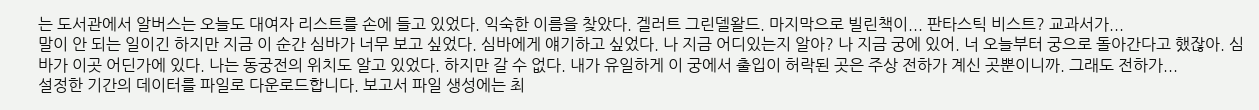는 도서관에서 알버스는 오늘도 대여자 리스트를 손에 들고 있었다. 익숙한 이름을 찾았다. 겔러트 그린델왈드. 마지막으로 빌린책이... 판타스틱 비스트? 교과서가...
말이 안 되는 일이긴 하지만 지금 이 순간 심바가 너무 보고 싶었다. 심바에게 얘기하고 싶었다. 나 지금 어디있는지 알아? 나 지금 궁에 있어. 너 오늘부터 궁으로 돌아간다고 했잖아. 심바가 이곳 어딘가에 있다. 나는 동궁전의 위치도 알고 있었다. 하지만 갈 수 없다. 내가 유일하게 이 궁에서 출입이 허락된 곳은 주상 전하가 계신 곳뿐이니까. 그래도 전하가...
설정한 기간의 데이터를 파일로 다운로드합니다. 보고서 파일 생성에는 최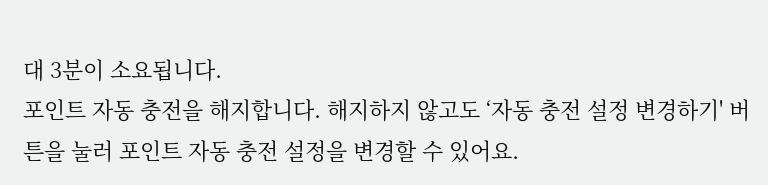대 3분이 소요됩니다.
포인트 자동 충전을 해지합니다. 해지하지 않고도 ‘자동 충전 설정 변경하기' 버튼을 눌러 포인트 자동 충전 설정을 변경할 수 있어요.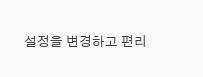설정을 변경하고 편리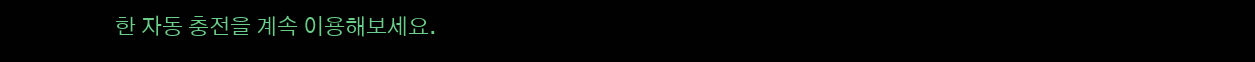한 자동 충전을 계속 이용해보세요.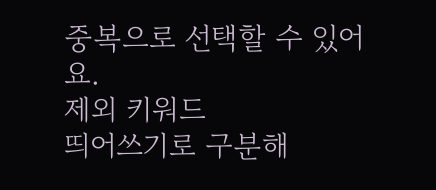중복으로 선택할 수 있어요.
제외 키워드
띄어쓰기로 구분해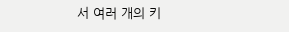서 여러 개의 키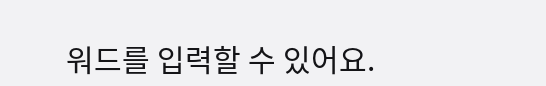워드를 입력할 수 있어요.